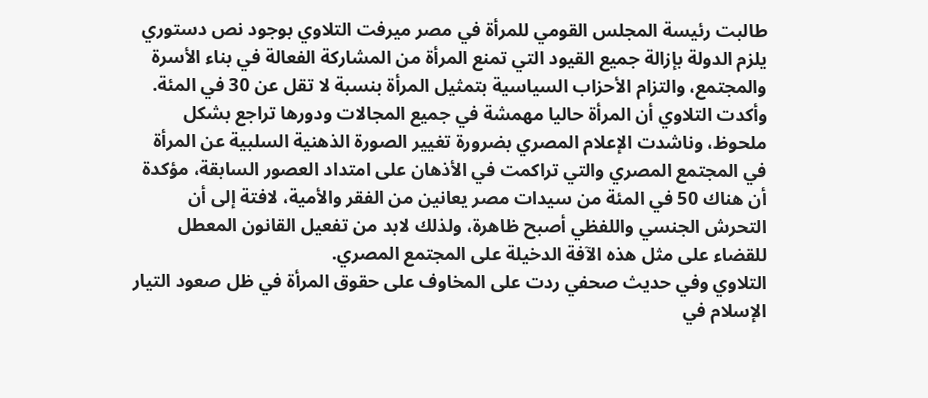طالبت رئيسة المجلس القومي للمرأة في مصر ميرفت التلاوي بوجود نص دستوري يلزم الدولة بإزالة جميع القيود التي تمنع المرأة من المشاركة الفعالة في بناء الأسرة والمجتمع، والتزام الأحزاب السياسية بتمثيل المرأة بنسبة لا تقل عن 30 في المئة.
وأكدت التلاوي أن المرأة حاليا مهمشة في جميع المجالات ودورها تراجع بشكل ملحوظ، وناشدت الإعلام المصري بضرورة تغيير الصورة الذهنية السلبية عن المرأة في المجتمع المصري والتي تراكمت في الأذهان على امتداد العصور السابقة، مؤكدة أن هناك 50 في المئة من سيدات مصر يعانين من الفقر والأمية، لافتة إلى أن التحرش الجنسي واللفظي أصبح ظاهرة، ولذلك لابد من تفعيل القانون المعطل للقضاء على مثل هذه الآفة الدخيلة على المجتمع المصري.
التلاوي وفي حديث صحفي ردت على المخاوف على حقوق المرأة في ظل صعود التيار الإسلام في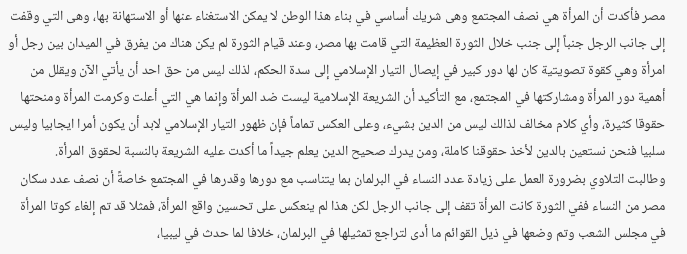مصر فأكدت أن المرأة هي نصف المجتمع وهى شريك أساسي في بناء هذا الوطن لا يمكن الاستغناء عنها أو الاستهانة بها، وهى التي وقفت إلى جانب الرجل جنباً إلى جنب خلال الثورة العظيمة التي قامت بها مصر، وعند قيام الثورة لم يكن هناك من يفرق في الميدان بين رجل أو امرأة وهي كقوة تصويتية كان لها دور كبير في إيصال التيار الإسلامي إلى سدة الحكم، لذلك ليس من حق احد أن يأتي الآن ويقلل من أهمية دور المرأة ومشاركتها في المجتمع، مع التأكيد أن الشريعة الإسلامية ليست ضد المرأة وإنما هي التي أعلت وكرمت المرأة ومنحتها حقوقا كثيرة، وأي كلام مخالف لذالك ليس من الدين بشيء، وعلى العكس تماماً فإن ظهور التيار الإسلامي لابد أن يكون أمرا ايجابيا وليس سلبيا فنحن نستعين بالدين لأخذ حقوقنا كاملة، ومن يدرك صحيح الدين يعلم جيداً ما أكدت عليه الشريعة بالنسبة لحقوق المرأة.
وطالبت التلاوي بضرورة العمل على زيادة عدد النساء في البرلمان بما يتناسب مع دورها وقدرها في المجتمع خاصةً أن نصف عدد سكان مصر من النساء ففي الثورة كانت المرأة تقف إلى جانب الرجل لكن هذا لم ينعكس على تحسين واقع المرأة، فمثلا قد تم إلغاء كوتا المرأة في مجلس الشعب وتم وضعها في ذيل القوائم ما أدى لتراجع تمثيلها في البرلمان، خلافا لما حدث في ليبيا،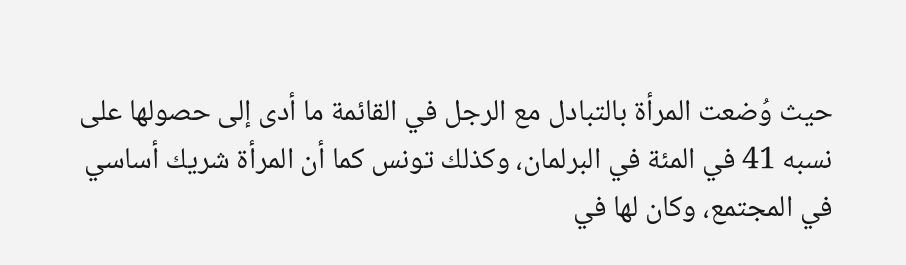حيث وُضعت المرأة بالتبادل مع الرجل في القائمة ما أدى إلى حصولها على نسبه 41 في المئة في البرلمان، وكذلك تونس كما أن المرأة شريك أساسي في المجتمع، وكان لها في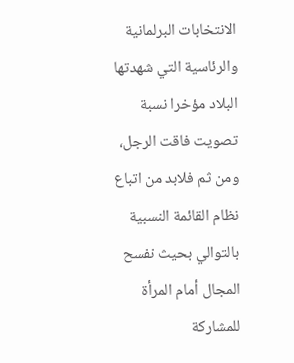الانتخابات البرلمانية والرئاسية التي شهدتها البلاد مؤخرا نسبة تصويت فاقت الرجل، ومن ثم فلابد من اتباع نظام القائمة النسبية بالتوالي بحيث نفسح المجال أمام المرأة للمشاركة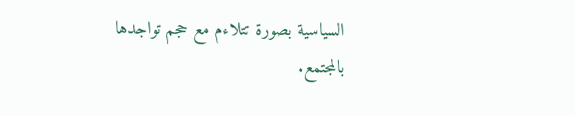السياسية بصورة تتلاءم مع حجم تواجدها بالمجتمع.